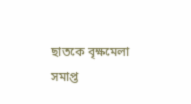ছাতকে বৃক্ষমেলা সমাপ্ত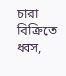চারা বিক্রিতে ধ্বস,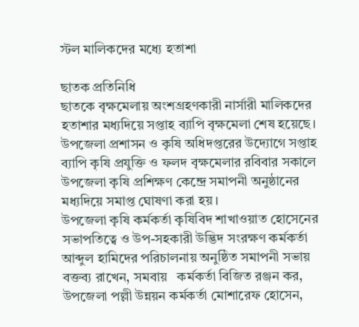স্টল মালিকদের মধ্যে হতাশা

ছাতক প্রতিনিধি
ছাতকে বৃক্ষমেলায় অংশগ্রহণকারী নার্সারী মালিকদের হতাশার মধ্যদিয়ে সপ্তাহ ব্যাপি বৃক্ষমেলা শেষ হয়েছে। উপজেলা প্রশাসন ও কৃষি অধিদপ্তরের উদ্যোগে সপ্তাহ ব্যাপি কৃষি প্রযুক্তি ও ফলদ বৃক্ষমেলার রবিবার সকালে উপজেলা কৃষি প্রশিক্ষণ কেন্দ্রে সমাপনী অনুষ্ঠানের মধ্যদিয়ে সমাপ্ত ঘোষণা করা হয়।
উপজেলা কৃষি কর্মকর্তা কৃষিবিদ শাখাওয়াত হোসেনের সভাপতিত্বে ও উপ-সহকারী উদ্ভিদ সংরক্ষণ কর্মকর্তা আব্দুল হামিদের পরিচালনায় অনুষ্ঠিত সমাপনী সভায় বক্তব্য রাখেন, সমবায়   কর্মকর্তা বিজিত রঞ্জন কর, উপজেলা পল্লী উন্নয়ন কর্মকর্তা মোশারেফ হোসেন,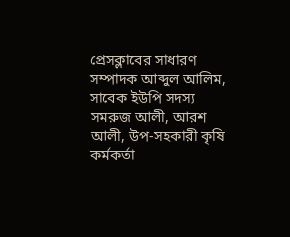প্রেসক্লাবের সাধারণ সম্পাদক আব্দুল আলিম, সাবেক ইউপি সদস্য সমরুজ আলী, আরশ আলী, উপ-সহকারী কৃষি কর্মকর্তা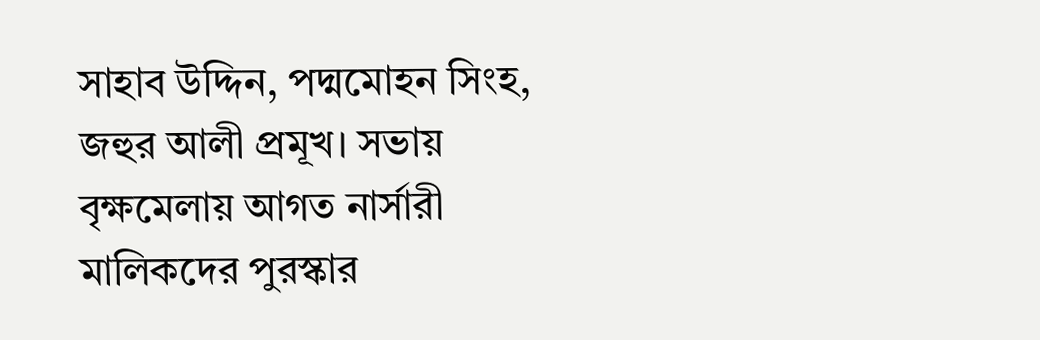সাহাব উদ্দিন, পদ্মমোহন সিংহ, জহুর আলী প্রমূখ। সভায় বৃক্ষমেলায় আগত নার্সারী মালিকদের পুরস্কার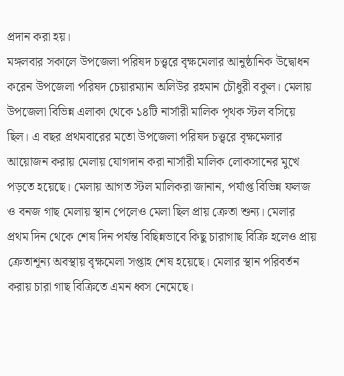প্রদান করা হয়।
মঙ্গলবার সকালে উপজেলা পরিষদ চত্ত্বরে বৃক্ষমেলার আনুষ্ঠানিক উদ্বোধন করেন উপজেলা পরিষদ চেয়ারম্যান অলিউর রহমান চৌধুরী বকুল। মেলায় উপজেলা বিভিন্ন এলাকা থেকে ১৪টি নার্সারী মালিক পৃথক স্টল বসিয়ে ছিল। এ বছর প্রথমবারের মতো উপজেলা পরিষদ চত্ত্বরে বৃক্ষমেলার আয়োজন করায় মেলায় যোগদান করা নার্সারী মালিক লোকসানের মুখে পড়তে হয়েছে। মেলায় আগত স্টল মালিকরা জানান, পর্যাপ্ত বিভিন্ন ফলজ ও বনজ গাছ মেলায় স্থান পেলেও মেলা ছিল প্রায় ক্রেতা শুন্য। মেলার প্রথম দিন থেকে শেষ দিন পর্যন্ত বিছিন্নভাবে কিছু চারাগাছ বিক্রি হলেও প্রায় ক্রেতাশূন্য অবস্থায় বৃক্ষমেলা সপ্তাহ শেষ হয়েছে। মেলার স্থান পরিবর্তন করায় চারা গাছ বিক্রিতে এমন ধ্বস নেমেছে।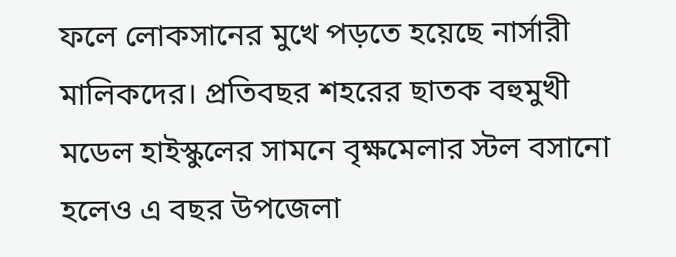ফলে লোকসানের মুখে পড়তে হয়েছে নার্সারী মালিকদের। প্রতিবছর শহরের ছাতক বহুমুখী মডেল হাইস্কুলের সামনে বৃক্ষমেলার স্টল বসানো হলেও এ বছর উপজেলা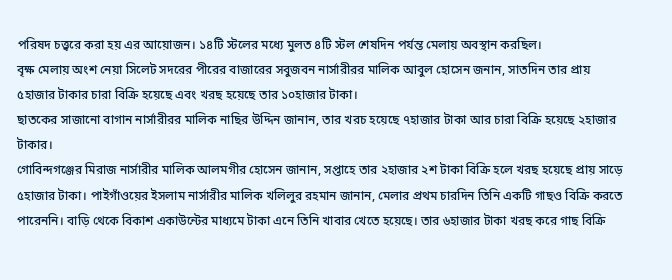পরিষদ চত্ত্বরে করা হয় এর আয়োজন। ১৪টি স্টলের মধ্যে মুলত ৪টি স্টল শেষদিন পর্যন্ত মেলায় অবস্থান করছিল।
বৃক্ষ মেলায় অংশ নেয়া সিলেট সদরের পীরের বাজারের সবুজবন নার্সারীরর মালিক আবুল হোসেন জনান, সাতদিন তার প্রায় ৫হাজার টাকার চারা বিক্রি হয়েছে এবং খরছ হয়েছে তার ১০হাজার টাকা।
ছাতকের সাজানো বাগান নার্সারীরর মালিক নাছির উদ্দিন জানান, তার খরচ হয়েছে ৭হাজার টাকা আর চারা বিক্রি হয়েছে ২হাজার টাকার।
গোবিন্দগঞ্জের মিরাজ নার্সারীর মালিক আলমগীর হোসেন জানান, সপ্তাহে তার ২হাজার ২শ টাকা বিক্রি হলে খরছ হয়েছে প্রায় সাড়ে ৫হাজার টাকা। পাইগাঁওয়ের ইসলাম নার্সারীর মালিক খলিলুর রহমান জানান, মেলার প্রথম চারদিন তিনি একটি গাছও বিক্রি করতে পারেননি। বাড়ি থেকে বিকাশ একাউন্টের মাধ্যমে টাকা এনে তিনি খাবার খেতে হয়েছে। তার ৬হাজার টাকা খরছ করে গাছ বিক্রি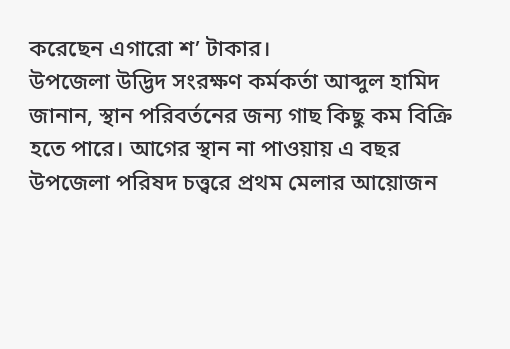করেছেন এগারো শ’ টাকার।
উপজেলা উদ্ভিদ সংরক্ষণ কর্মকর্তা আব্দুল হামিদ জানান, স্থান পরিবর্তনের জন্য গাছ কিছু কম বিক্রি হতে পারে। আগের স্থান না পাওয়ায় এ বছর উপজেলা পরিষদ চত্ত্বরে প্রথম মেলার আয়োজন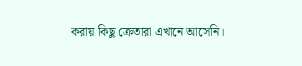করায় কিছু ক্রেতারা এখানে আসেনি।